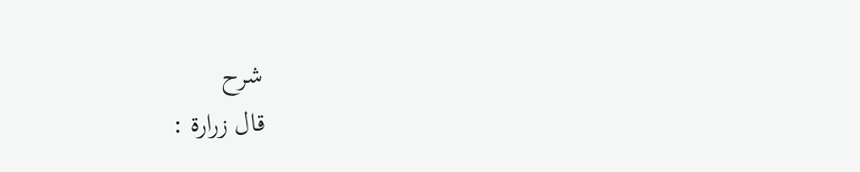شرح
قال زرارة :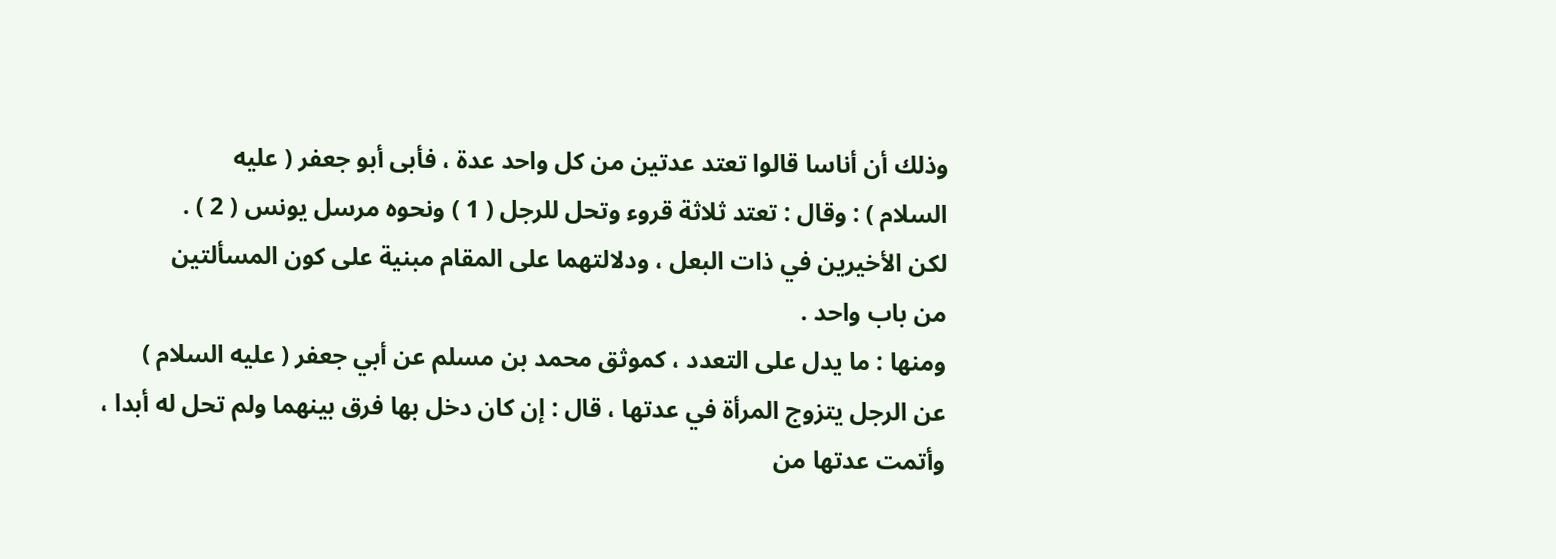وذلك أن أناسا قالوا تعتد عدتين من كل واحد عدة ، فأبى أبو جعفر ( عليه
السلام ) : وقال : تعتد ثلاثة قروء وتحل للرجل ( 1 ) ونحوه مرسل يونس ( 2 ) .
لكن الأخيرين في ذات البعل ، ودلالتهما على المقام مبنية على كون المسألتين
من باب واحد .
ومنها : ما يدل على التعدد ، كموثق محمد بن مسلم عن أبي جعفر ( عليه السلام )
عن الرجل يتزوج المرأة في عدتها ، قال : إن كان دخل بها فرق بينهما ولم تحل له أبدا ،
وأتمت عدتها من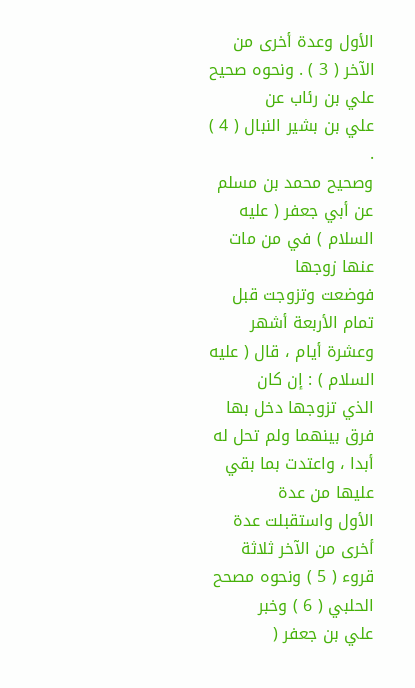الأول وعدة أخرى من الآخر ( 3 ) . ونحوه صحيح علي بن رئاب عن
علي بن بشير النبال ( 4 ) .
وصحيح محمد بن مسلم عن أبي جعفر ( عليه السلام ) في من مات عنها زوجها
فوضعت وتزوجت قبل تمام الأربعة أشهر وعشرة أيام ، قال ( عليه السلام ) : إن كان
الذي تزوجها دخل بها فرق بينهما ولم تحل له أبدا ، واعتدت بما بقي عليها من عدة
الأول واستقبلت عدة أخرى من الآخر ثلاثة قروء ( 5 ) ونحوه مصحح الحلبي ( 6 ) وخبر
علي بن جعفر (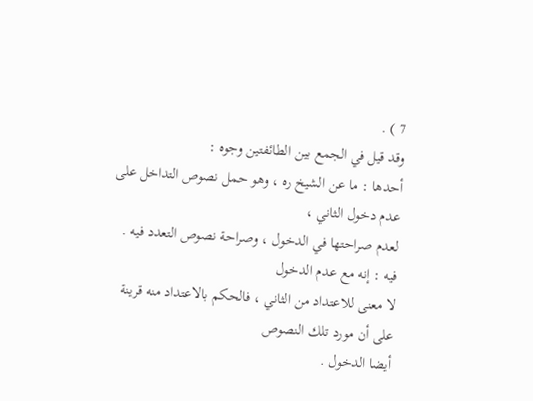7 ) .
وقد قيل في الجمع بين الطائفتين وجوه :
أحدها : ما عن الشيخ ره ، وهو حمل نصوص التداخل على عدم دخول الثاني ،
لعدم صراحتها في الدخول ، وصراحة نصوص التعدد فيه . فيه : إنه مع عدم الدخول
لا معنى للاعتداد من الثاني ، فالحكم بالاعتداد منه قرينة على أن مورد تلك النصوص
أيضا الدخول .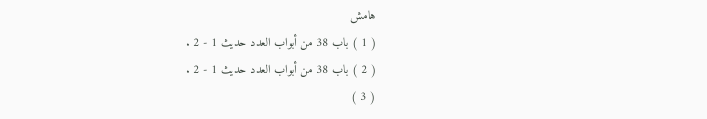هامش
( 1 ) باب 38 من أبواب العدد حديث 1 - 2 .
( 2 ) باب 38 من أبواب العدد حديث 1 - 2 .
( 3 )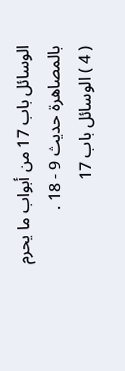الوسائل باب 17 من أبواب ما يحرم بالمصاهرة حديث 9 - 18 .
( 4 ) الوسائل باب 17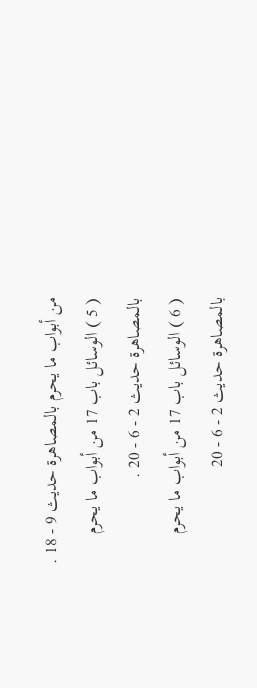من أبواب ما يحرم بالمصاهرة حديث 9 - 18 .
( 5 ) الوسائل باب 17 من أبواب ما يحرم بالمصاهرة حديث 2 - 6 - 20 .
( 6 ) الوسائل باب 17 من أبواب ما يحرم بالمصاهرة حديث 2 - 6 - 20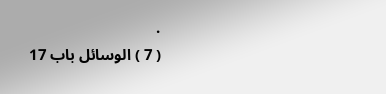.
( 7 ) الوسائل باب 17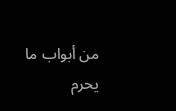من أبواب ما يحرم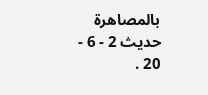بالمصاهرة حديث 2 - 6 - 20 .